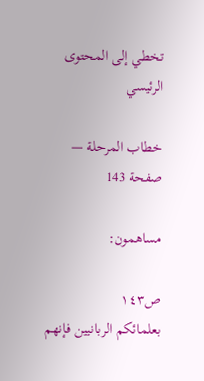تخطي إلى المحتوى الرئيسي

خطاب المرحلة — صفحة 143

مساهمون:

ص١٤٣
بعلمائكم الربانيين فإنهم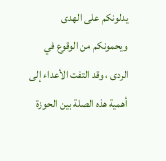يدلونكم على الهدى ويحمونكم من الوقوع في الردى ، وقد التفت الأعداء إلى أهمية هذه الصلة بين الحوزة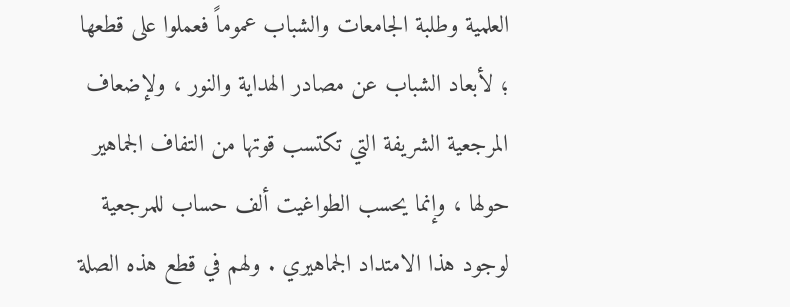العلمية وطلبة الجامعات والشباب عموماً فعملوا على قطعها ؛ لأبعاد الشباب عن مصادر الهداية والنور ، ولإضعاف المرجعية الشريفة التي تكتسب قوتها من التفاف الجماهير حولها ، وإنما يحسب الطواغيت ألف حساب للمرجعية لوجود هذا الامتداد الجماهيري . ولهم في قطع هذه الصلة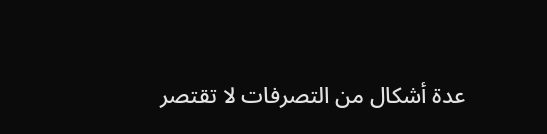عدة أشكال من التصرفات لا تقتصر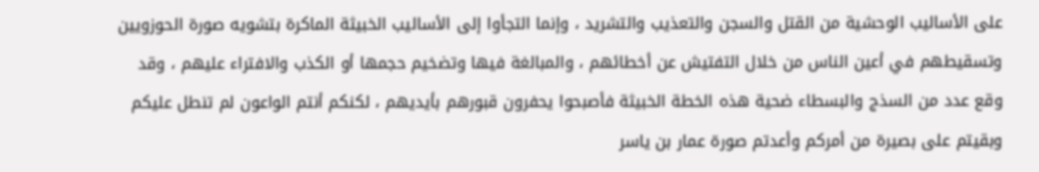على الأساليب الوحشية من القتل والسجن والتعذيب والتشريد ، وإنما التجأوا إلى الأساليب الخبيثة الماكرة بتشويه صورة الحوزويين وتسقيطهم في أعين الناس من خلال التفتيش عن أخطائهم ، والمبالغة فيها وتضخيم حجمها أو الكذب والافتراء عليهم ، وقد وقع عدد من السذج والبسطاء ضحية هذه الخطة الخبيثة فأصبحوا يحفرون قبورهم بأيديهم ، لكنكم أنتم الواعون لم تنطل عليكم وبقيتم على بصيرة من أمركم وأعدتم صورة عمار بن ياسر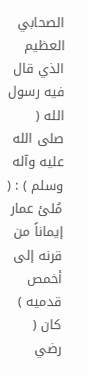الصحابي العظيم الذي قال فيه رسول الله ( صلى الله عليه وآله وسلم ) : ( مُلئ عمار إيماناً من قرنه إلى أخمص قدميه ) كان ( رضي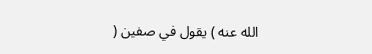الله عنه ) يقول في صفين (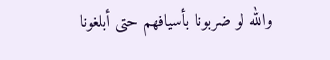والله لو ضربونا بأسيافهم حتى أبلغونا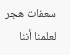سعفات هجر لعلمنا أننا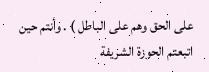على الحق وهم على الباطل ) . وأنتم حين اتبعتم الحوزة الشريفة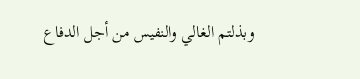وبذلتم الغالي والنفيس من أجل الدفاع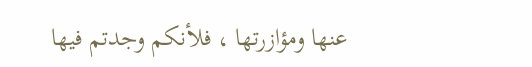عنها ومؤازرتها ، فلأنكم وجدتم فيها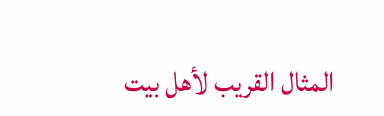المثال القريب لأهل بيت